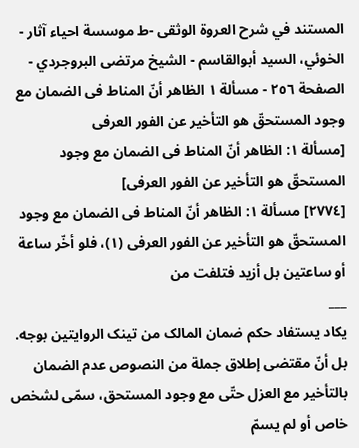المستند في شرح العروة الوثقى -ط موسسة احياء آثار - الخوئي، السيد أبوالقاسم - الشيخ مرتضى البروجردي - الصفحة ٢٥٦ - مسألة ١ الظاهر أنّ المناط فی الضمان مع وجود المستحقّ هو التأخیر عن الفور العرفی
[مسألة ١: الظاهر أنّ المناط فی الضمان مع وجود المستحقّ هو التأخیر عن الفور العرفی]
[٢٧٧٤] مسألة ١: الظاهر أنّ المناط فی الضمان مع وجود المستحقّ هو التأخیر عن الفور العرفی (١)، فلو أخّر ساعة أو ساعتین بل أزید فتلفت من
___
یکاد یستفاد حکم ضمان المالک من تینک الروایتین بوجه.
بل أنّ مقتضی إطلاق جملة من النصوص عدم الضمان بالتأخیر مع العزل حتّی مع وجود المستحق، سمّی لشخص خاص أو لم یسمّ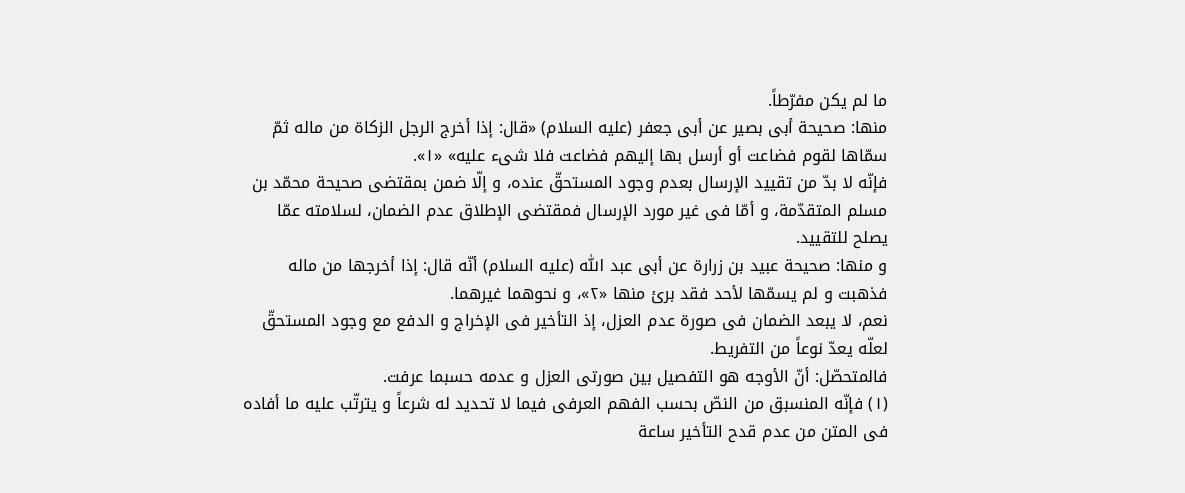ما لم یکن مفرّطاً.
منها: صحیحة أبی بصیر عن أبی جعفر (علیه السلام) «قال: إذا أخرج الرجل الزکاة من ماله ثمّ سمّاها لقوم فضاعت أو أرسل بها إلیهم فضاعت فلا شیء علیه» «١».
فإنّه لا بدّ من تقیید الإرسال بعدم وجود المستحقّ عنده، و إلّا ضمن بمقتضی صحیحة محمّد بن مسلم المتقدّمة، و أمّا فی غیر مورد الإرسال فمقتضی الإطلاق عدم الضمان، لسلامته عمّا یصلح للتقیید.
و منها: صحیحة عبید بن زرارة عن أبی عبد اللّٰه (علیه السلام) أنّه قال: إذا أخرجها من ماله فذهبت و لم یسمّها لأحد فقد برئ منها «٢»، و نحوهما غیرهما.
نعم، لا یبعد الضمان فی صورة عدم العزل، إذ التأخیر فی الإخراج و الدفع مع وجود المستحقّ لعلّه یعدّ نوعاً من التفریط.
فالمتحصّل: أنّ الأوجه هو التفصیل بین صورتی العزل و عدمه حسبما عرفت.
(١) فإنّه المنسبق من النصّ بحسب الفهم العرفی فیما لا تحدید له شرعاً و یترتّب علیه ما أفاده فی المتن من عدم قدح التأخیر ساعة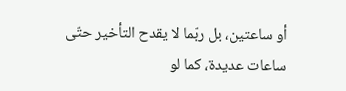أو ساعتین، بل ربّما لا یقدح التأخیر حتّی ساعات عدیدة، کما لو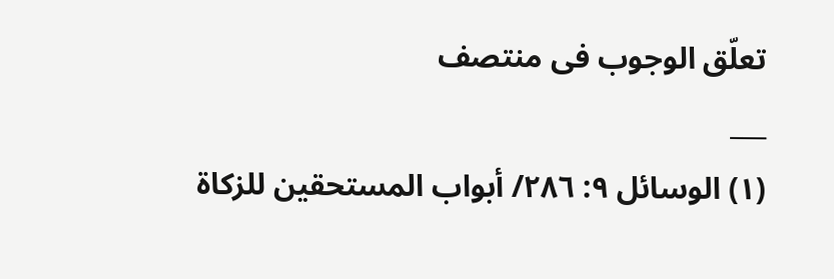تعلّق الوجوب فی منتصف
___
(١) الوسائل ٩: ٢٨٦/ أبواب المستحقین للزکاة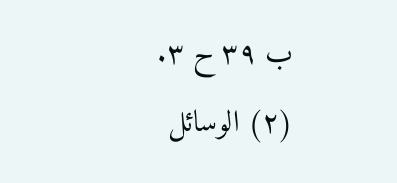ب ٣٩ ح ٣.
(٢) الوسائل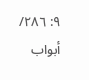٩: ٢٨٦/ أبواب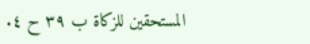المستحقین للزکاة ب ٣٩ ح ٤.